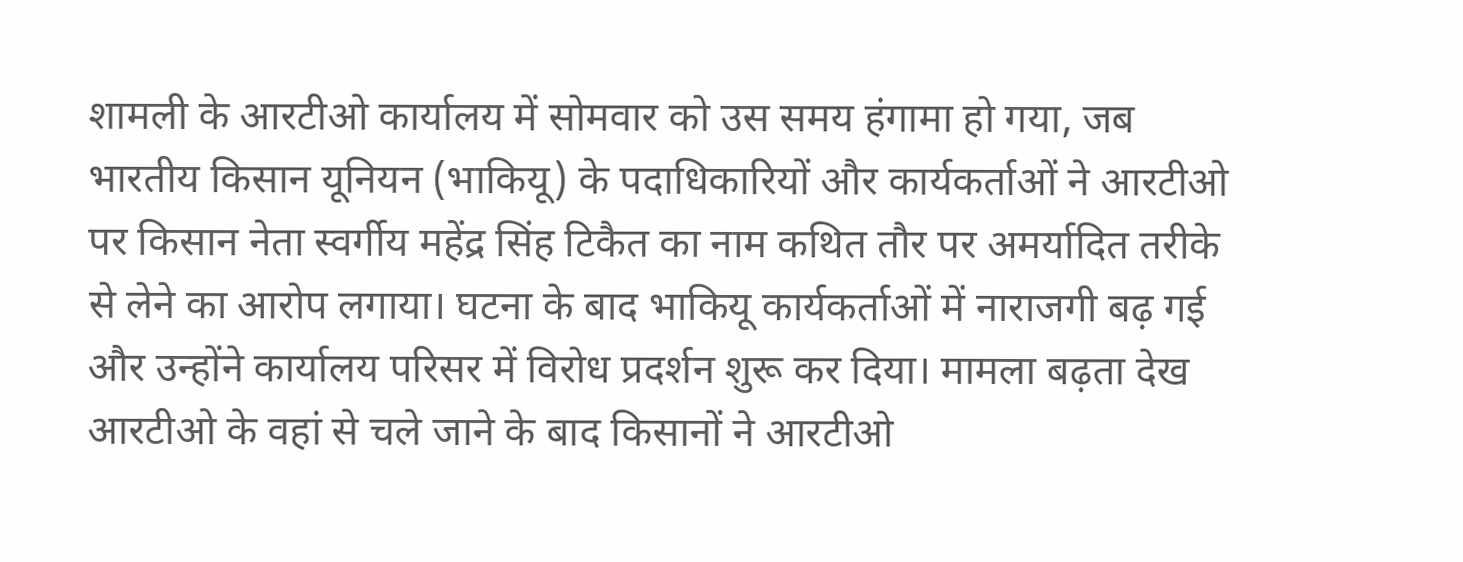शामली के आरटीओ कार्यालय में सोमवार को उस समय हंगामा हो गया, जब भारतीय किसान यूनियन (भाकियू) के पदाधिकारियों और कार्यकर्ताओं ने आरटीओ पर किसान नेता स्वर्गीय महेंद्र सिंह टिकैत का नाम कथित तौर पर अमर्यादित तरीके से लेने का आरोप लगाया। घटना के बाद भाकियू कार्यकर्ताओं में नाराजगी बढ़ गई और उन्होंने कार्यालय परिसर में विरोध प्रदर्शन शुरू कर दिया। मामला बढ़ता देख आरटीओ के वहां से चले जाने के बाद किसानों ने आरटीओ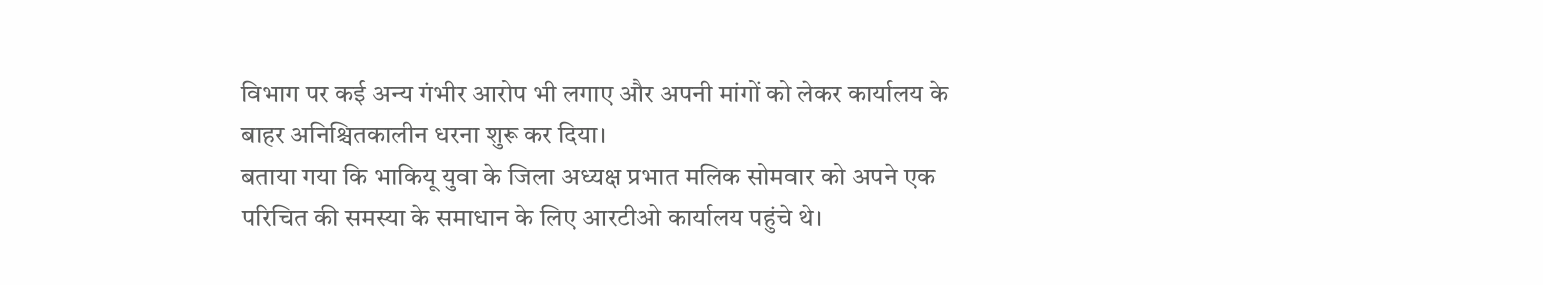विभाग पर कई अन्य गंभीर आरोप भी लगाए और अपनी मांगों को लेकर कार्यालय के बाहर अनिश्चितकालीन धरना शुरू कर दिया।
बताया गया कि भाकियू युवा के जिला अध्यक्ष प्रभात मलिक सोमवार को अपने एक परिचित की समस्या के समाधान के लिए आरटीओ कार्यालय पहुंचे थे।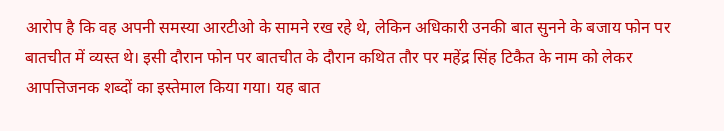आरोप है कि वह अपनी समस्या आरटीओ के सामने रख रहे थे, लेकिन अधिकारी उनकी बात सुनने के बजाय फोन पर बातचीत में व्यस्त थे। इसी दौरान फोन पर बातचीत के दौरान कथित तौर पर महेंद्र सिंह टिकैत के नाम को लेकर आपत्तिजनक शब्दों का इस्तेमाल किया गया। यह बात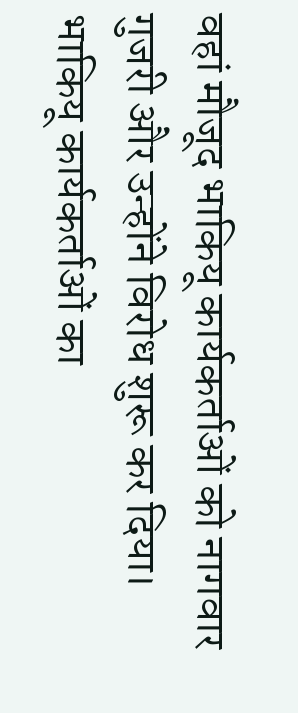वहां मौजूद भाकियू कार्यकर्ताओं को नागवार गुजरी और उन्होंने विरोध शुरू कर दिया।
भाकियू कार्यकर्ताओं का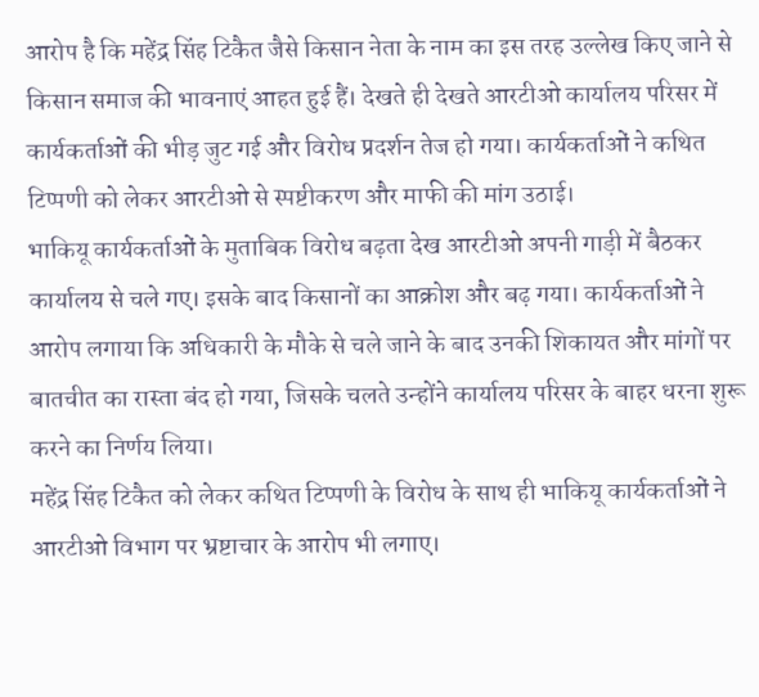आरोप है कि महेंद्र सिंह टिकैत जैसे किसान नेता के नाम का इस तरह उल्लेख किए जाने से किसान समाज की भावनाएं आहत हुई हैं। देखते ही देखते आरटीओ कार्यालय परिसर में कार्यकर्ताओं की भीड़ जुट गई और विरोध प्रदर्शन तेज हो गया। कार्यकर्ताओं ने कथित टिप्पणी को लेकर आरटीओ से स्पष्टीकरण और माफी की मांग उठाई।
भाकियू कार्यकर्ताओं के मुताबिक विरोध बढ़ता देख आरटीओ अपनी गाड़ी में बैठकर कार्यालय से चले गए। इसके बाद किसानों का आक्रोश और बढ़ गया। कार्यकर्ताओं ने आरोप लगाया कि अधिकारी के मौके से चले जाने के बाद उनकी शिकायत और मांगों पर बातचीत का रास्ता बंद हो गया, जिसके चलते उन्होंने कार्यालय परिसर के बाहर धरना शुरू करने का निर्णय लिया।
महेंद्र सिंह टिकैत को लेकर कथित टिप्पणी के विरोध के साथ ही भाकियू कार्यकर्ताओं ने आरटीओ विभाग पर भ्रष्टाचार के आरोप भी लगाए।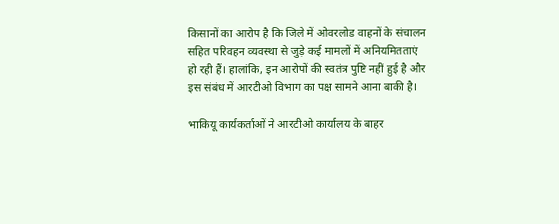किसानों का आरोप है कि जिले में ओवरलोड वाहनों के संचालन सहित परिवहन व्यवस्था से जुड़े कई मामलों में अनियमितताएं हो रही हैं। हालांकि, इन आरोपों की स्वतंत्र पुष्टि नहीं हुई है और इस संबंध में आरटीओ विभाग का पक्ष सामने आना बाकी है।

भाकियू कार्यकर्ताओं ने आरटीओ कार्यालय के बाहर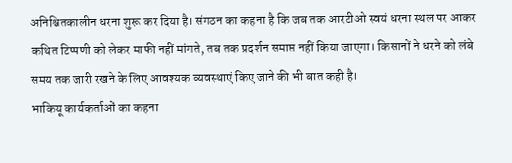अनिश्चितकालीन धरना शुरू कर दिया है। संगठन का कहना है कि जब तक आरटीओ स्वयं धरना स्थल पर आकर कथित टिप्पणी को लेकर माफी नहीं मांगते, तब तक प्रदर्शन समाप्त नहीं किया जाएगा। किसानों ने धरने को लंबे समय तक जारी रखने के लिए आवश्यक व्यवस्थाएं किए जाने की भी बात कही है।
भाकियू कार्यकर्ताओं का कहना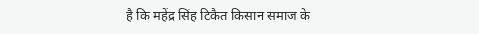है कि महेंद्र सिंह टिकैत किसान समाज के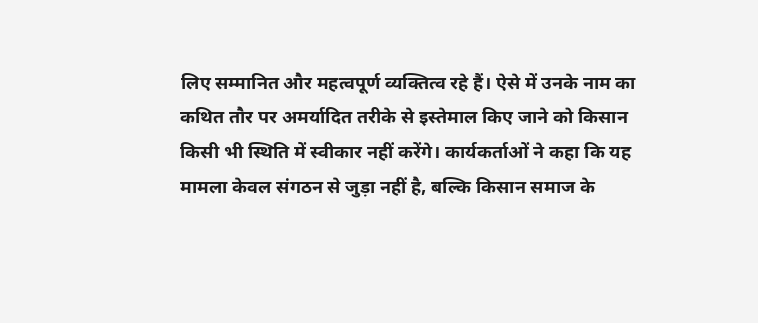लिए सम्मानित और महत्वपूर्ण व्यक्तित्व रहे हैं। ऐसे में उनके नाम का कथित तौर पर अमर्यादित तरीके से इस्तेमाल किए जाने को किसान किसी भी स्थिति में स्वीकार नहीं करेंगे। कार्यकर्ताओं ने कहा कि यह मामला केवल संगठन से जुड़ा नहीं है, बल्कि किसान समाज के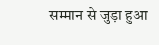सम्मान से जुड़ा हुआ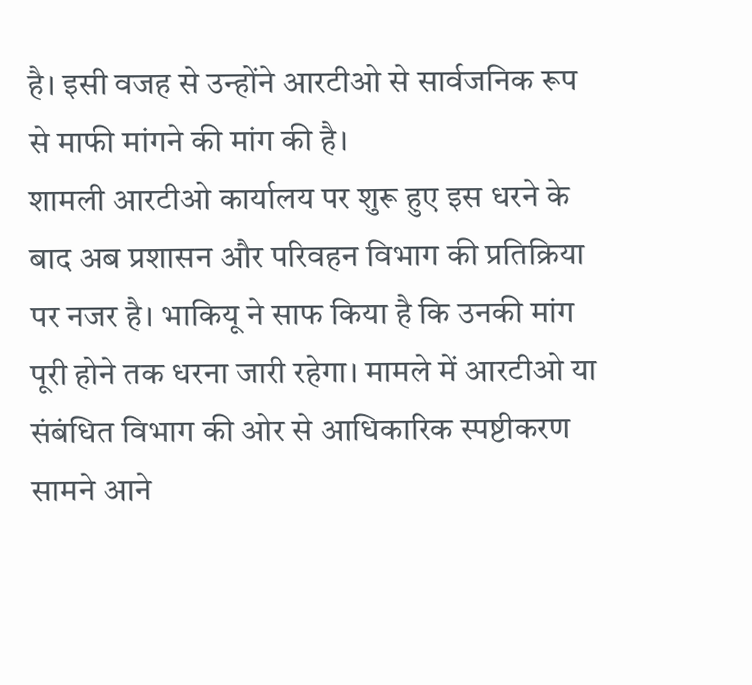है। इसी वजह से उन्होंने आरटीओ से सार्वजनिक रूप से माफी मांगने की मांग की है।
शामली आरटीओ कार्यालय पर शुरू हुए इस धरने के बाद अब प्रशासन और परिवहन विभाग की प्रतिक्रिया पर नजर है। भाकियू ने साफ किया है कि उनकी मांग पूरी होने तक धरना जारी रहेगा। मामले में आरटीओ या संबंधित विभाग की ओर से आधिकारिक स्पष्टीकरण सामने आने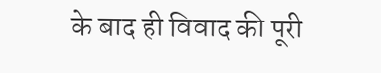के बाद ही विवाद की पूरी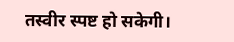तस्वीर स्पष्ट हो सकेगी।